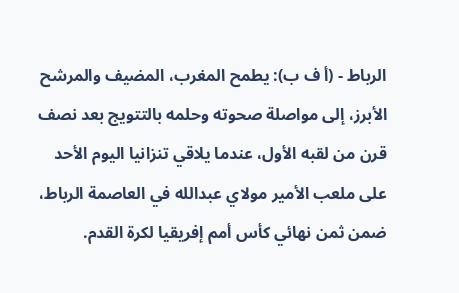الرباط - (أ ف ب): يطمح المغرب، المضيف والمرشح الأبرز، إلى مواصلة صحوته وحلمه بالتتويج بعد نصف قرن من لقبه الأول، عندما يلاقي تنزانيا اليوم الأحد على ملعب الأمير مولاي عبدالله في العاصمة الرباط، ضمن ثمن نهائي كأس أمم إفريقيا لكرة القدم.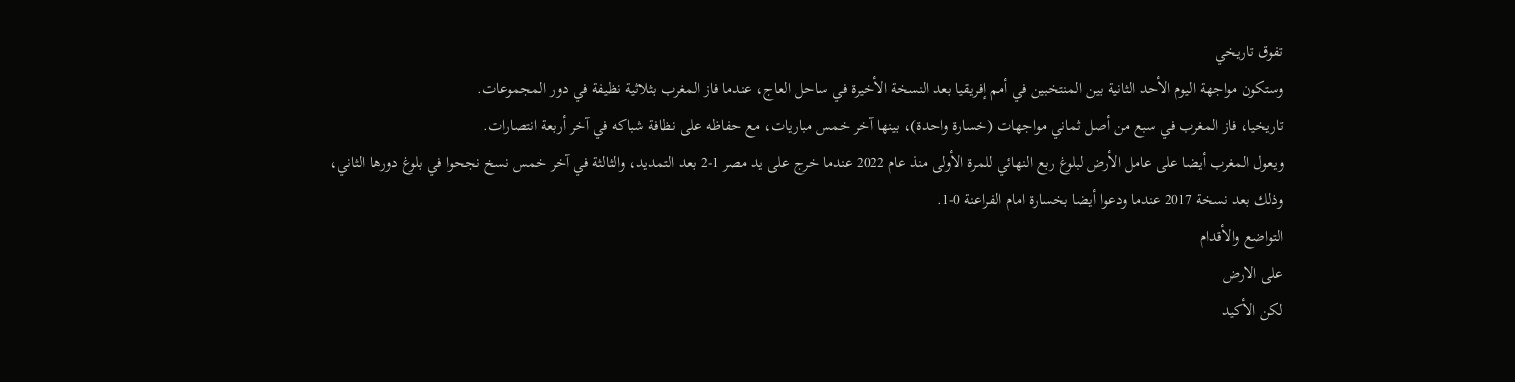تفوق تاريخي
وستكون مواجهة اليوم الأحد الثانية بين المنتخبين في أمم إفريقيا بعد النسخة الأخيرة في ساحل العاج، عندما فاز المغرب بثلاثية نظيفة في دور المجموعات.
تاريخيا، فاز المغرب في سبع من أصل ثماني مواجهات (خسارة واحدة)، بينها آخر خمس مباريات، مع حفاظه على نظافة شباكه في آخر أربعة انتصارات.
ويعول المغرب أيضا على عامل الأرض لبلوغ ربع النهائي للمرة الأولى منذ عام 2022 عندما خرج على يد مصر 1-2 بعد التمديد، والثالثة في آخر خمس نسخ نجحوا في بلوغ دورها الثاني، وذلك بعد نسخة 2017 عندما ودعوا أيضا بخسارة امام الفراعنة 0-1.
التواضع والأقدام
على الارض
لكن الأكيد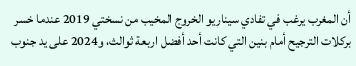أن المغرب يرغب في تفادي سيناريو الخروج المخيب من نسختي 2019 عندما خسر بركلات الترجيح أمام بنين التي كانت أحد أفضل اربعة ثوالث، و2024 على يد جنوب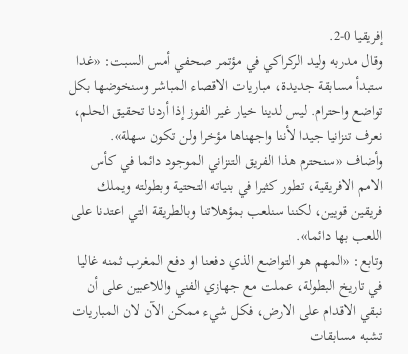إفريقيا 0-2.
وقال مدربه وليد الركراكي في مؤتمر صحفي أمس السبت: «غدا ستبدأ مسابقة جديدة، مباريات الاقصاء المباشر وسنخوضها بكل تواضع واحترام. ليس لدينا خيار غير الفوز إذا أردنا تحقيق الحلم، نعرف تنزانيا جيدا لأننا واجهناها مؤخرا ولن تكون سهلة».
وأضاف «سنحترم هذا الفريق التنزاني الموجود دائما في كأس الامم الافريقية، تطور كثيرا في بنياته التحتية وبطولته ويملك فريقين قويين، لكننا سنلعب بمؤهلاتنا وبالطريقة التي اعتدنا على اللعب بها دائما».
وتابع: «المهم هو التواضع الذي دفعنا او دفع المغرب ثمنه غاليا في تاريخ البطولة، عملت مع جهازي الفني واللاعبين على أن نبقي الاقدام على الارض، فكل شيء ممكن الآن لان المباريات تشبه مسابقات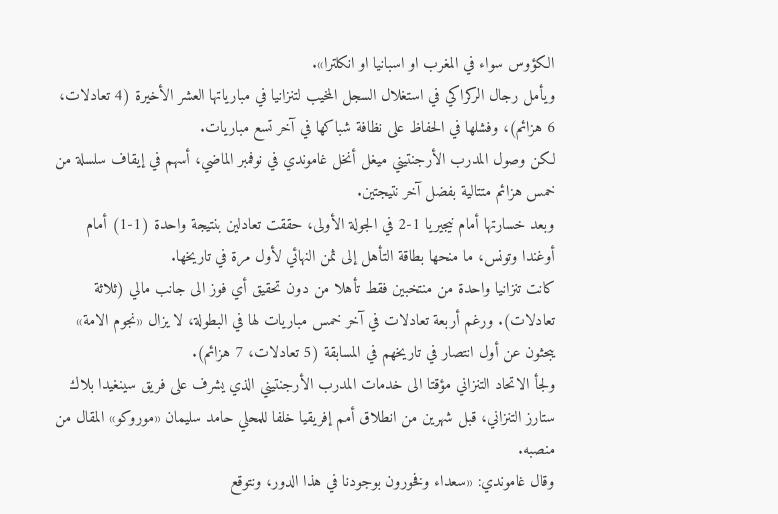الكؤوس سواء في المغرب او اسبانيا او انكلترا».
ويأمل رجال الركراكي في استغلال السجل المخيب لتنزانيا في مبارياتها العشر الأخيرة (4 تعادلات، 6 هزائم)، وفشلها في الحفاظ على نظافة شباكها في آخر تسع مباريات.
لكن وصول المدرب الأرجنتيني ميغل أنخل غاموندي في نوفمبر الماضي، أسهم في إيقاف سلسلة من خمس هزائم متتالية بفضل آخر نتيجتين.
وبعد خسارتها أمام نيجيريا 1-2 في الجولة الأولى، حققت تعادلين بنتيجة واحدة (1-1) أمام أوغندا وتونس، ما منحها بطاقة التأهل إلى ثمن النهائي لأول مرة في تاريخها.
كانت تنزانيا واحدة من منتخبين فقط تأهلا من دون تحقيق أي فوز الى جانب مالي (ثلاثة تعادلات). ورغم أربعة تعادلات في آخر خمس مباريات لها في البطولة، لا يزال «نجوم الامة» يبحثون عن أول انتصار في تاريخهم في المسابقة (5 تعادلات، 7 هزائم).
ولجأ الاتحاد التنزاني مؤقتا الى خدمات المدرب الأرجنتيني الذي يشرف على فريق سينغيدا بلاك ستارز التنزاني، قبل شهرين من انطلاق أمم إفريقيا خلفا للمحلي حامد سليمان «موروكو» المقال من منصبه.
وقال غاموندي: «سعداء وفخورون بوجودنا في هذا الدور، ونتوقع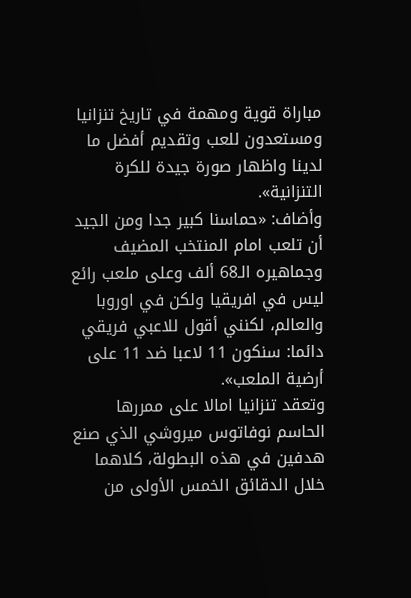مباراة قوية ومهمة في تاريخ تنزانيا ومستعدون للعب وتقديم أفضل ما لدينا واظهار صورة جيدة للكرة التنزانية».
وأضاف: «حماسنا كبير جدا ومن الجيد أن تلعب امام المنتخب المضيف وجماهيره الـ68 ألف وعلى ملعب رائع ليس في افريقيا ولكن في اوروبا والعالم، لكنني أقول للاعبي فريقي دائما: سنكون 11 لاعبا ضد 11 على أرضية الملعب».
وتعقد تنزانيا امالا على ممررها الحاسم نوفاتوس ميروشي الذي صنع هدفين في هذه البطولة، كلاهما خلال الدقائق الخمس الأولى من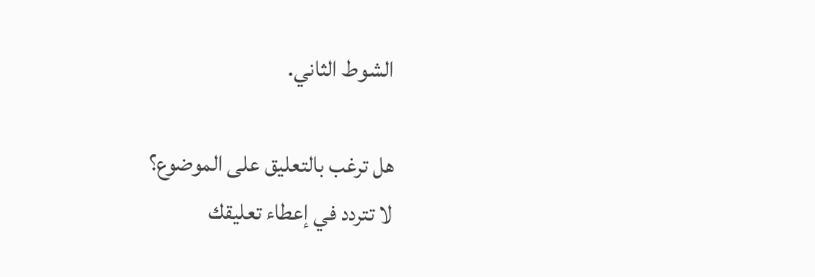الشوط الثاني.

هل ترغب بالتعليق على الموضوع؟
لا تتردد في إعطاء تعليقك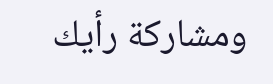ومشاركة رأيك